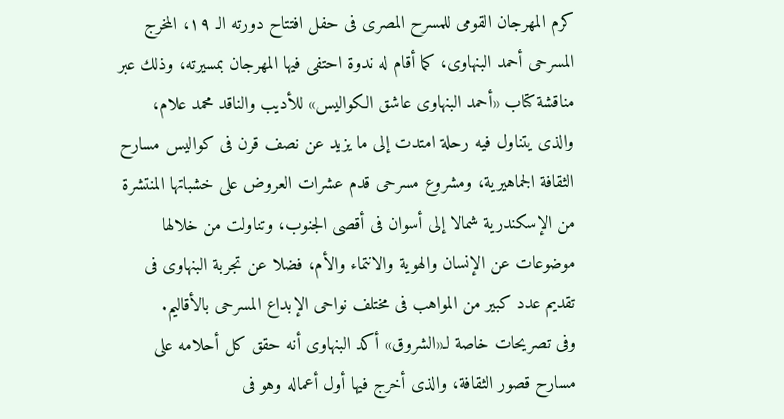كرم المهرجان القومى للمسرح المصرى فى حفل افتتاح دورته الـ ١٩، المخرج المسرحى أحمد البنهاوى، كما أقام له ندوة احتفى فيها المهرجان بمسيرته، وذلك عبر مناقشة كتاب «أحمد البنهاوى عاشق الكواليس» للأديب والناقد محمد علام، والذى يتناول فيه رحلة امتدت إلى ما يزيد عن نصف قرن فى كواليس مسارح الثقافة الجماهيرية، ومشروع مسرحى قدم عشرات العروض على خشباتها المنتشرة من الإسكندرية شمالا إلى أسوان فى أقصى الجنوب، وتناولت من خلالها موضوعات عن الإنسان والهوية والانتماء والأم، فضلا عن تجربة البنهاوى فى تقديم عدد كبير من المواهب فى مختلف نواحى الإبداع المسرحى بالأقاليم.
وفى تصريحات خاصة لـ«الشروق» أكد البنهاوى أنه حقق كل أحلامه على مسارح قصور الثقافة، والذى أخرج فيها أول أعماله وهو فى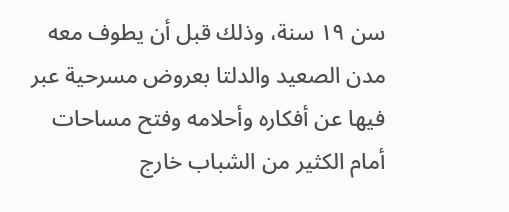سن ١٩ سنة، وذلك قبل أن يطوف معه مدن الصعيد والدلتا بعروض مسرحية عبر فيها عن أفكاره وأحلامه وفتح مساحات أمام الكثير من الشباب خارج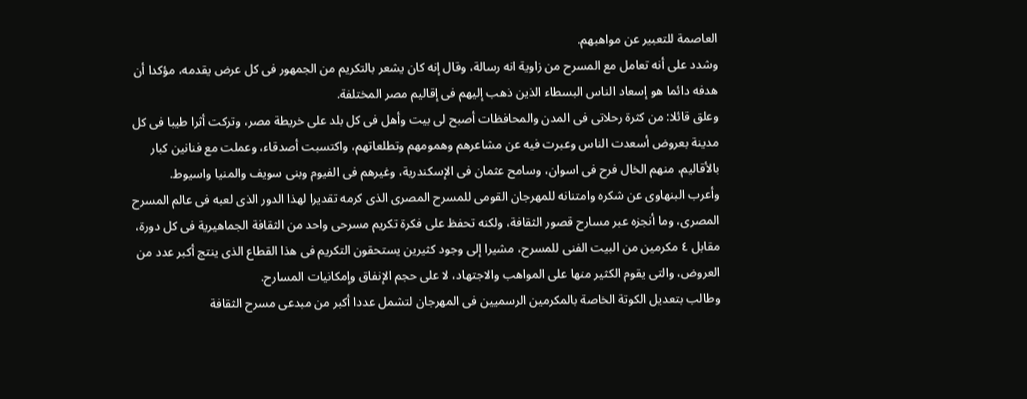العاصمة للتعبير عن مواهبهم.
وشدد على أنه تعامل مع المسرح من زاوية انه رسالة، وقال إنه كان يشعر بالتكريم من الجمهور فى كل عرض يقدمه، مؤكدا أن هدفه دائما هو إسعاد الناس البسطاء الذين ذهب إليهم فى إقاليم مصر المختلفة.
وعلق قائلا: من كثرة رحلاتى فى المدن والمحافظات أصبح لى بيت وأهل فى كل بلد على خريطة مصر، وتركت أثرا طيبا فى كل مدينة بعروض أسعدت الناس وعبرت فيه عن مشاعرهم وهمومهم وتطلعاتهم، واكتسبت أصدقاء، وعملت مع فنانين كبار بالأقاليم، منهم الخال فرح فى اسوان، وسامح عثمان فى الإسكندرية، وغيرهم فى الفيوم وبنى سويف والمنيا واسيوط.
وأعرب البنهاوى عن شكره وامتنانه للمهرجان القومى للمسرح المصرى الذى كرمه تقديرا لهذا الدور الذى لعبه فى عالم المسرح المصرى، وما أنجزه عبر مسارح قصور الثقافة، ولكنه تحفظ على فكرة تكريم مسرحى واحد من الثقافة الجماهيرية فى كل دورة، مقابل ٤ مكرمين من البيت الفنى للمسرح، مشيرا إلى وجود كثيرين يستحقون التكريم فى هذا القطاع الذى ينتج أكبر عدد من العروض، والتى يقوم الكثير منها على المواهب والاجتهاد، لا على حجم الإنفاق وإمكانيات المسارح.
وطالب بتعديل الكوتة الخاصة بالمكرمين الرسميين فى المهرجان لتشمل عددا أكبر من مبدعى مسرح الثقافة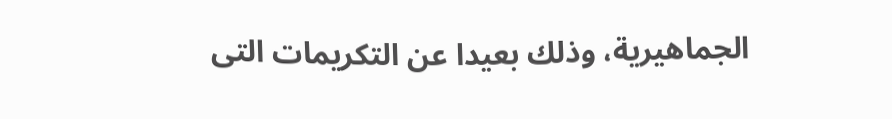الجماهيرية، وذلك بعيدا عن التكريمات التى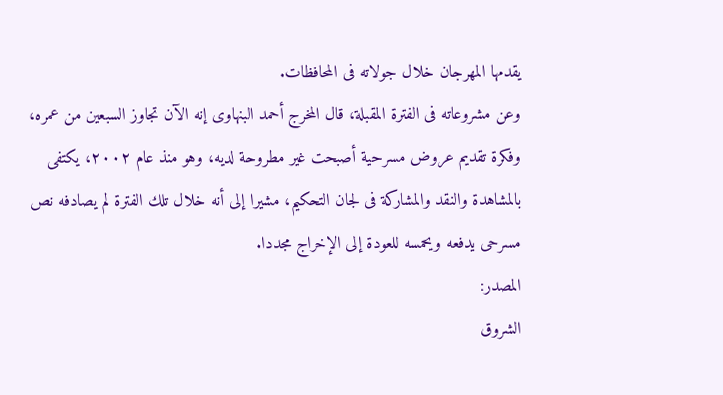يقدمها المهرجان خلال جولاته فى المحافظات.
وعن مشروعاته فى الفترة المقبلة، قال المخرج أحمد البنهاوى إنه الآن تجاوز السبعين من عمره، وفكرة تقديم عروض مسرحية أصبحت غير مطروحة لديه، وهو منذ عام ٢٠٠٢، يكتفى بالمشاهدة والنقد والمشاركة فى لجان التحكيم، مشيرا إلى أنه خلال تلك الفترة لم يصادفه نص مسرحى يدفعه ويحمسه للعودة إلى الإخراج مجددا.
المصدر:
الشروق